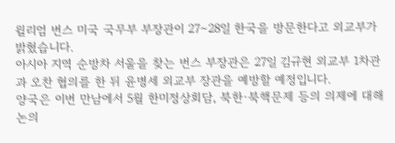윌리엄 번스 미국 국무부 부장관이 27∼28일 한국을 방문한다고 외교부가 밝혔습니다.
아시아 지역 순방차 서울을 찾는 번스 부장관은 27일 김규현 외교부 1차관과 오찬 협의를 한 뒤 윤병세 외교부 장관을 예방할 예정입니다.
양국은 이번 만남에서 5월 한미정상회담, 북한·북핵문제 등의 의제에 대해 논의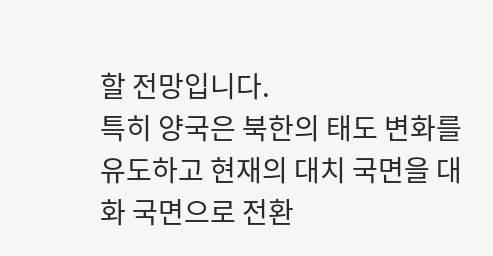할 전망입니다.
특히 양국은 북한의 태도 변화를 유도하고 현재의 대치 국면을 대화 국면으로 전환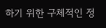하기 위한 구체적인 정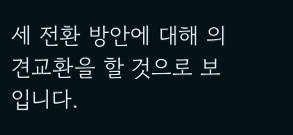세 전환 방안에 대해 의견교환을 할 것으로 보입니다.